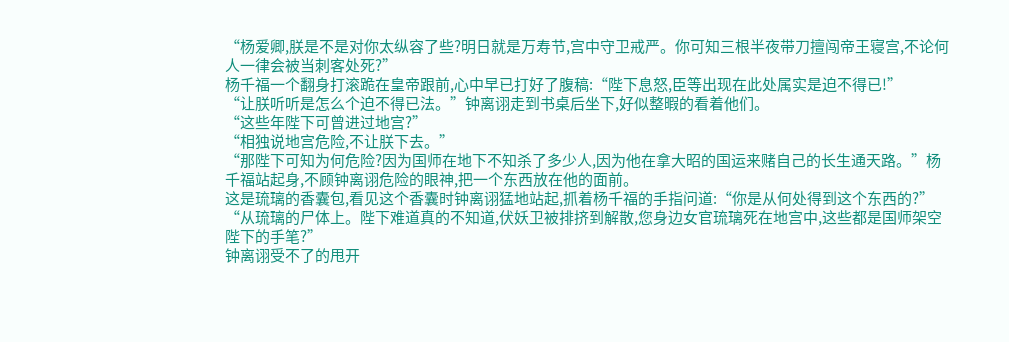“杨爱卿,朕是不是对你太纵容了些?明日就是万寿节,宫中守卫戒严。你可知三根半夜带刀擅闯帝王寝宫,不论何人一律会被当刺客处死?”
杨千福一个翻身打滚跪在皇帝跟前,心中早已打好了腹稿:“陛下息怒,臣等出现在此处属实是迫不得已!”
“让朕听听是怎么个迫不得已法。”钟离诩走到书桌后坐下,好似整暇的看着他们。
“这些年陛下可曾进过地宫?”
“相独说地宫危险,不让朕下去。”
“那陛下可知为何危险?因为国师在地下不知杀了多少人,因为他在拿大昭的国运来赌自己的长生通天路。”杨千福站起身,不顾钟离诩危险的眼神,把一个东西放在他的面前。
这是琉璃的香囊包,看见这个香囊时钟离诩猛地站起,抓着杨千福的手指问道:“你是从何处得到这个东西的?”
“从琉璃的尸体上。陛下难道真的不知道,伏妖卫被排挤到解散,您身边女官琉璃死在地宫中,这些都是国师架空陛下的手笔?”
钟离诩受不了的甩开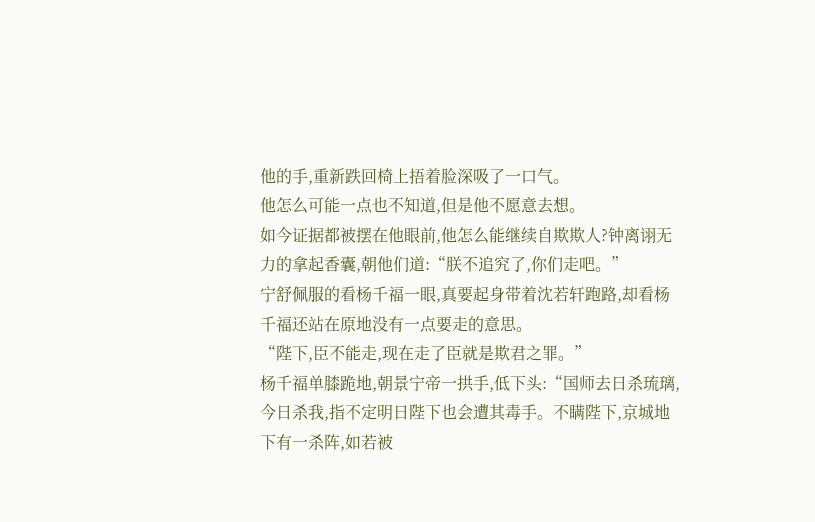他的手,重新跌回椅上捂着脸深吸了一口气。
他怎么可能一点也不知道,但是他不愿意去想。
如今证据都被摆在他眼前,他怎么能继续自欺欺人?钟离诩无力的拿起香囊,朝他们道:“朕不追究了,你们走吧。”
宁舒佩服的看杨千福一眼,真要起身带着沈若轩跑路,却看杨千福还站在原地没有一点要走的意思。
“陛下,臣不能走,现在走了臣就是欺君之罪。”
杨千福单膝跪地,朝景宁帝一拱手,低下头:“国师去日杀琉璃,今日杀我,指不定明日陛下也会遭其毒手。不瞒陛下,京城地下有一杀阵,如若被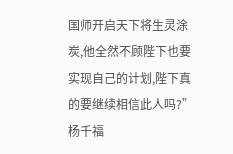国师开启天下将生灵涂炭,他全然不顾陛下也要实现自己的计划,陛下真的要继续相信此人吗?”
杨千福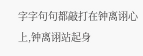字字句句都敲打在钟离诩心上,钟离诩站起身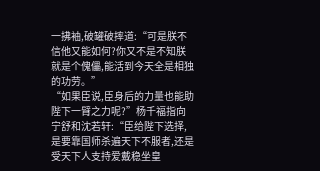一拂袖,破罐破摔道:“可是朕不信他又能如何?你又不是不知朕就是个傀儡,能活到今天全是相独的功劳。”
“如果臣说,臣身后的力量也能助陛下一臂之力呢?”杨千福指向宁舒和沈若轩:“臣给陛下选择,是要靠国师杀遍天下不服者,还是受天下人支持爱戴稳坐皇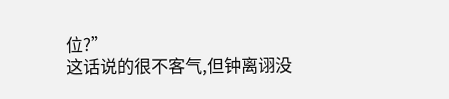位?”
这话说的很不客气,但钟离诩没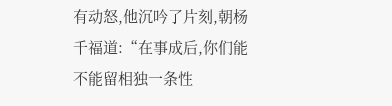有动怒,他沉吟了片刻,朝杨千福道:“在事成后,你们能不能留相独一条性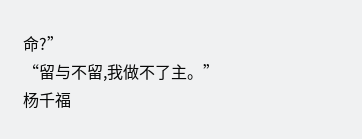命?”
“留与不留,我做不了主。”杨千福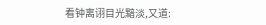看钟离诩目光黯淡,又道: